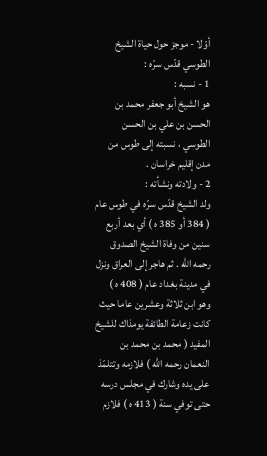أوّلا - موجز حول حياة الشيخ الطوسي قدّس سرّه :
1 - نسبه :
هو الشيخ أبو جعفر محمد بن الحسن بن علي بن الحسن الطوسي ، نسبته إلى طوس من مدن إقليم خراسان .
2 - ولادته ونشأته :
ولد الشيخ قدّس سرّه في طوس عام ( 384 أو 385 ه ) أي بعد أربع سنين من وفاة الشيخ الصدوق رحمه اللّه . ثم هاجر إلى العراق ونزل في مدينة بغداد عام ( 408 ه ) وهو ابن ثلاثة وعشرين عاما حيث كانت زعامة الطائفة يومذاك للشيخ المفيد ( محمد بن محمد بن النعمان رحمه اللّه ) فلازمه وتتلمّذ على يده وشارك في مجلس درسه حتى توفي سنة ( 413 ه ) فلازم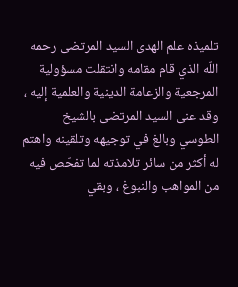تلميذه علم الهدى السيد المرتضى رحمه اللّه الذي قام مقامه وانتقلت مسؤولية المرجعية والزعامة الدينية والعلمية إليه ، وقد عنى السيد المرتضى بالشيخ الطوسي وبالغ في توجيهه وتلقينه واهتم له أكثر من سائر تلامذته لما تفحّص فيه من المواهب والنبوغ ، وبقي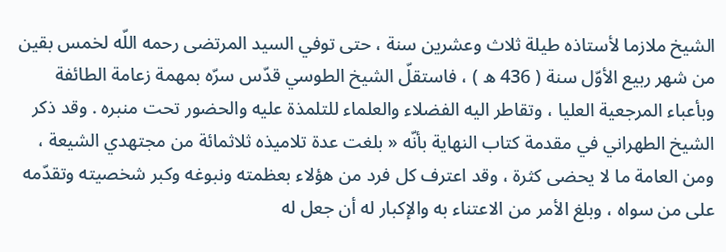الشيخ ملازما لأستاذه طيلة ثلاث وعشرين سنة ، حتى توفي السيد المرتضى رحمه اللّه لخمس بقين من شهر ربيع الأوّل سنة ( 436 ه ) ، فاستقلّ الشيخ الطوسي قدّس سرّه بمهمة زعامة الطائفة وبأعباء المرجعية العليا ، وتقاطر اليه الفضلاء والعلماء للتلمذة عليه والحضور تحت منبره . وقد ذكر الشيخ الطهراني في مقدمة كتاب النهاية بأنّه « بلغت عدة تلاميذه ثلاثمائة من مجتهدي الشيعة ، ومن العامة ما لا يحضى كثرة ، وقد اعترف كل فرد من هؤلاء بعظمته ونبوغه وكبر شخصيته وتقدّمه على من سواه ، وبلغ الأمر من الاعتناء به والإكبار له أن جعل له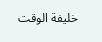خليفة الوقت